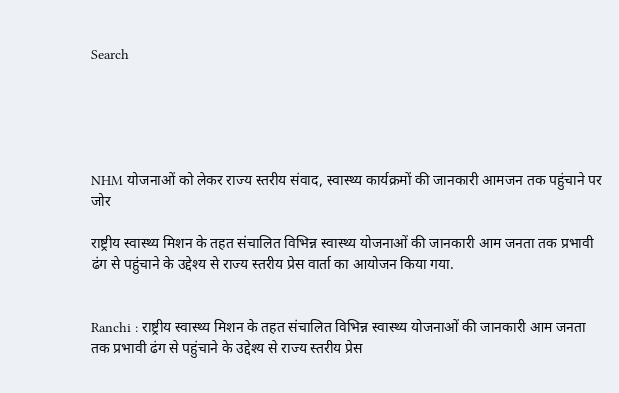Search





NHM योजनाओं को लेकर राज्य स्तरीय संवाद, स्वास्थ्य कार्यक्रमों की जानकारी आमजन तक पहुंचाने पर जोर

राष्ट्रीय स्वास्थ्य मिशन के तहत संचालित विभिन्न स्वास्थ्य योजनाओं की जानकारी आम जनता तक प्रभावी ढंग से पहुंचाने के उद्देश्य से राज्य स्तरीय प्रेस वार्ता का आयोजन किया गया.


Ranchi : राष्ट्रीय स्वास्थ्य मिशन के तहत संचालित विभिन्न स्वास्थ्य योजनाओं की जानकारी आम जनता तक प्रभावी ढंग से पहुंचाने के उद्देश्य से राज्य स्तरीय प्रेस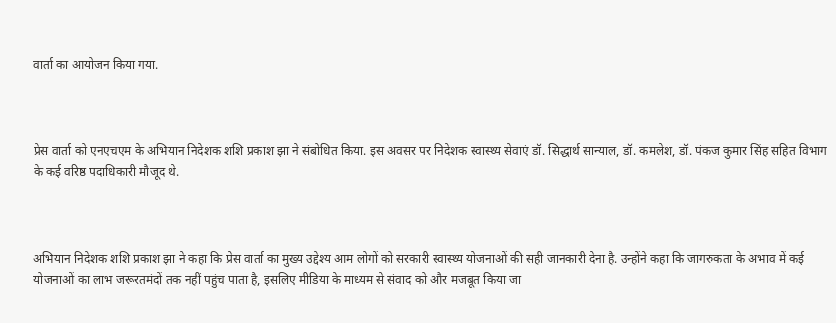वार्ता का आयोजन किया गया.



प्रेस वार्ता को एनएचएम के अभियान निदेशक शशि प्रकाश झा ने संबोधित किया. इस अवसर पर निदेशक स्वास्थ्य सेवाएं डॉ. सिद्धार्थ सान्याल, डॉ. कमलेश, डॉ. पंकज कुमार सिंह सहित विभाग के कई वरिष्ठ पदाधिकारी मौजूद थे.



अभियान निदेशक शशि प्रकाश झा ने कहा कि प्रेस वार्ता का मुख्य उद्देश्य आम लोगों को सरकारी स्वास्थ्य योजनाओं की सही जानकारी देना है. उन्होंने कहा कि जागरुकता के अभाव में कई योजनाओं का लाभ जरूरतमंदों तक नहीं पहुंच पाता है, इसलिए मीडिया के माध्यम से संवाद को और मजबूत किया जा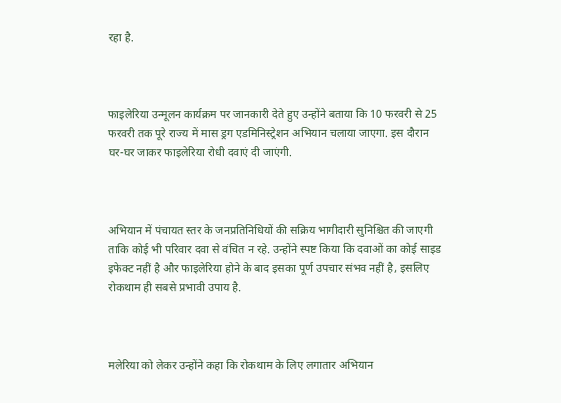रहा है.



फाइलेरिया उन्मूलन कार्यक्रम पर जानकारी देते हुए उन्होंने बताया कि 10 फरवरी से 25 फरवरी तक पूरे राज्य में मास ड्रग एडमिनिस्ट्रेशन अभियान चलाया जाएगा. इस दौरान घर-घर जाकर फाइलेरिया रोधी दवाएं दी जाएंगी.



अभियान में पंचायत स्तर के जनप्रतिनिधियों की सक्रिय भागीदारी सुनिश्चित की जाएगी ताकि कोई भी परिवार दवा से वंचित न रहे. उन्होंने स्पष्ट किया कि दवाओं का कोई साइड इफेक्ट नहीं है और फाइलेरिया होने के बाद इसका पूर्ण उपचार संभव नहीं है, इसलिए रोकथाम ही सबसे प्रभावी उपाय है.



मलेरिया को लेकर उन्होंने कहा कि रोकथाम के लिए लगातार अभियान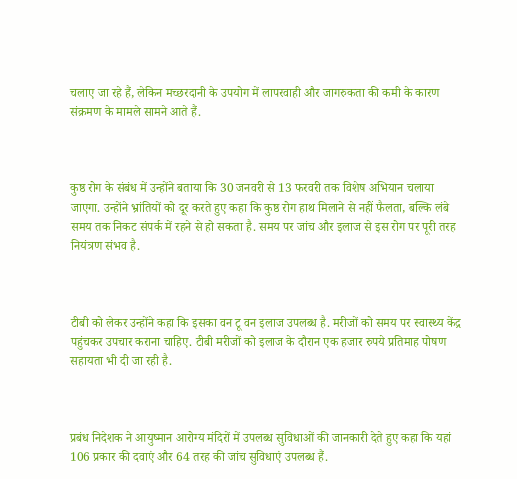चलाए जा रहे हैं, लेकिन मच्छरदानी के उपयोग में लापरवाही और जागरुकता की कमी के कारण संक्रमण के मामले सामने आते हैं.



कुष्ठ रोग के संबंध में उन्होंने बताया कि 30 जनवरी से 13 फरवरी तक विशेष अभियान चलाया जाएगा. उन्होंने भ्रांतियों को दूर करते हुए कहा कि कुष्ठ रोग हाथ मिलाने से नहीं फैलता, बल्कि लंबे समय तक निकट संपर्क में रहने से हो सकता है. समय पर जांच और इलाज से इस रोग पर पूरी तरह नियंत्रण संभव है.



टीबी को लेकर उन्होंने कहा कि इसका वन टू वन इलाज उपलब्ध है. मरीजों को समय पर स्वास्थ्य केंद्र पहुंचकर उपचार कराना चाहिए. टीबी मरीजों को इलाज के दौरान एक हजार रुपये प्रतिमाह पोषण सहायता भी दी जा रही है.



प्रबंध निदेशक ने आयुष्मान आरोग्य मंदिरों में उपलब्ध सुविधाओं की जानकारी देते हुए कहा कि यहां 106 प्रकार की दवाएं और 64 तरह की जांच सुविधाएं उपलब्ध हैं.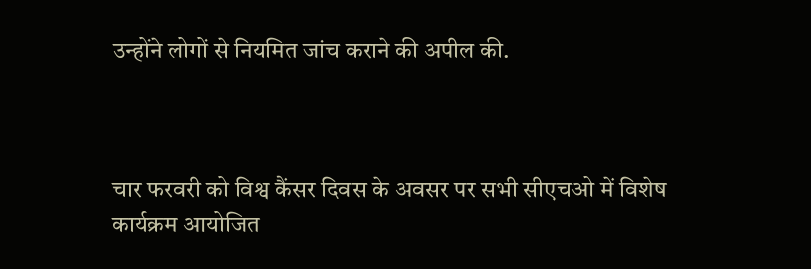उन्होंने लोगों से नियमित जांच कराने की अपील की.



चार फरवरी को विश्व कैंसर दिवस के अवसर पर सभी सीएचओ में विशेष कार्यक्रम आयोजित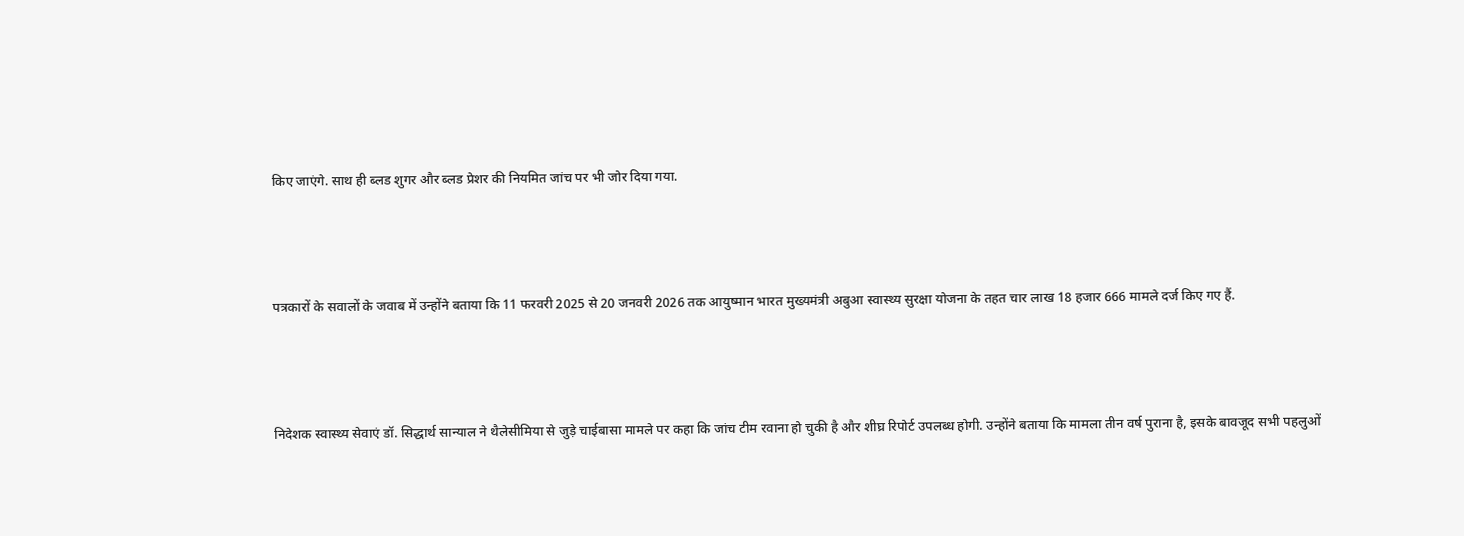किए जाएंगे. साथ ही ब्लड शुगर और ब्लड प्रेशर की नियमित जांच पर भी जोर दिया गया.



पत्रकारों के सवालों के जवाब में उन्होंने बताया कि 11 फरवरी 2025 से 20 जनवरी 2026 तक आयुष्मान भारत मुख्यमंत्री अबुआ स्वास्थ्य सुरक्षा योजना के तहत चार लाख 18 हजार 666 मामले दर्ज किए गए हैं.



निदेशक स्वास्थ्य सेवाएं डॉ. सिद्धार्थ सान्याल ने थैलेसीमिया से जुड़े चाईबासा मामले पर कहा कि जांच टीम रवाना हो चुकी है और शीघ्र रिपोर्ट उपलब्ध होगी. उन्होंने बताया कि मामला तीन वर्ष पुराना है, इसके बावजूद सभी पहलुओं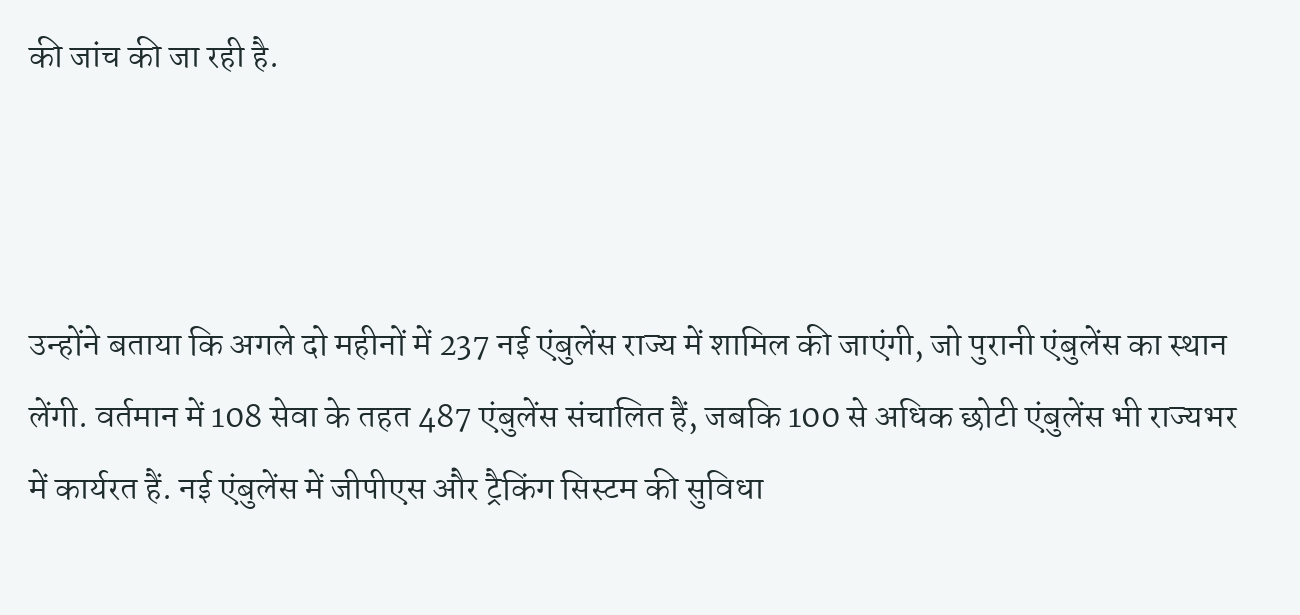की जांच की जा रही है.



उन्होंने बताया कि अगले दो महीनों में 237 नई एंबुलेंस राज्य में शामिल की जाएंगी, जो पुरानी एंबुलेंस का स्थान लेंगी. वर्तमान में 108 सेवा के तहत 487 एंबुलेंस संचालित हैं, जबकि 100 से अधिक छोटी एंबुलेंस भी राज्यभर में कार्यरत हैं. नई एंबुलेंस में जीपीएस और ट्रैकिंग सिस्टम की सुविधा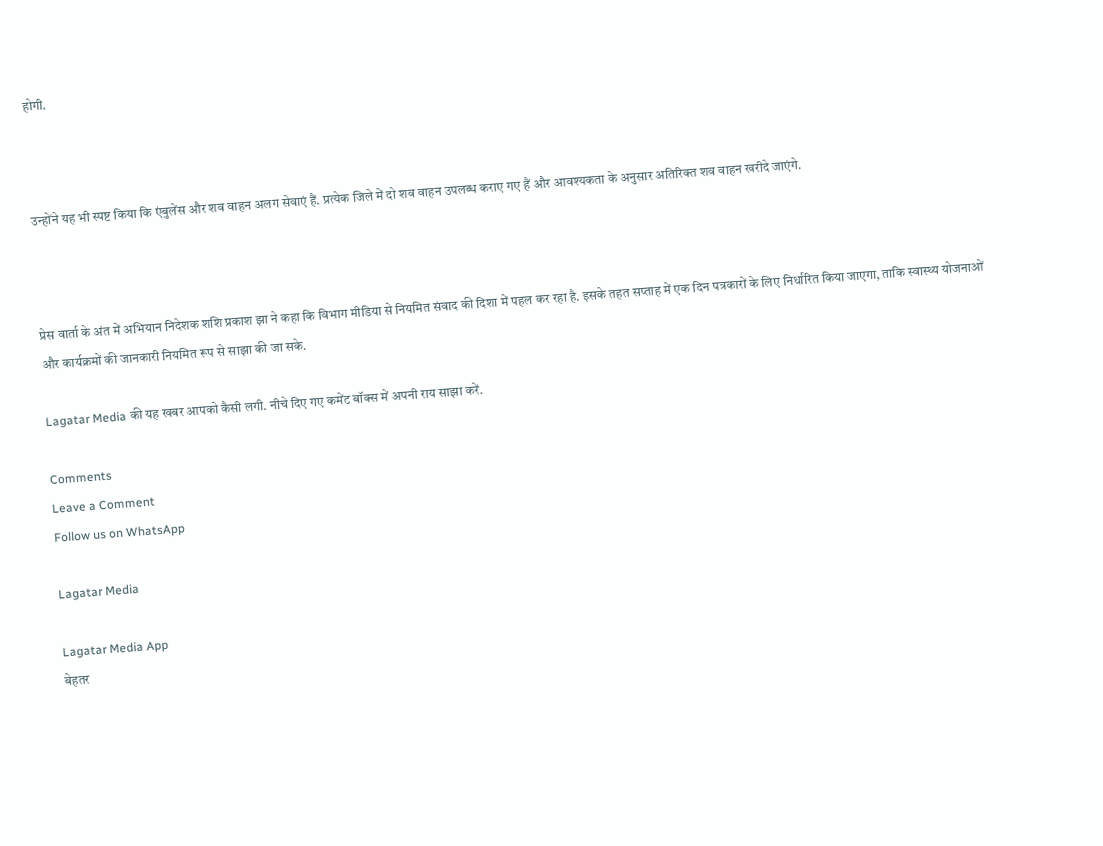होगी.



उन्होंने यह भी स्पष्ट किया कि एंबुलेंस और शव वाहन अलग सेवाएं हैं. प्रत्येक जिले में दो शव वाहन उपलब्ध कराए गए हैं और आवश्यकता के अनुसार अतिरिक्त शव वाहन खरीदे जाएंगे.



प्रेस वार्ता के अंत में अभियान निदेशक शशि प्रकाश झा ने कहा कि विभाग मीडिया से नियमित संवाद की दिशा में पहल कर रहा है. इसके तहत सप्ताह में एक दिन पत्रकारों के लिए निर्धारित किया जाएगा, ताकि स्वास्थ्य योजनाओं और कार्यक्रमों की जानकारी नियमित रूप से साझा की जा सके.

Lagatar Media की यह खबर आपको कैसी लगी. नीचे दिए गए कमेंट बॉक्स में अपनी राय साझा करें.

Comments
Leave a Comment
Follow us on WhatsApp

Lagatar Media

Lagatar Media App
बेहतर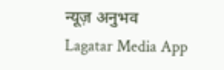न्यूज़ अनुभव
Lagatar Media App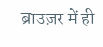ब्राउज़र में ही